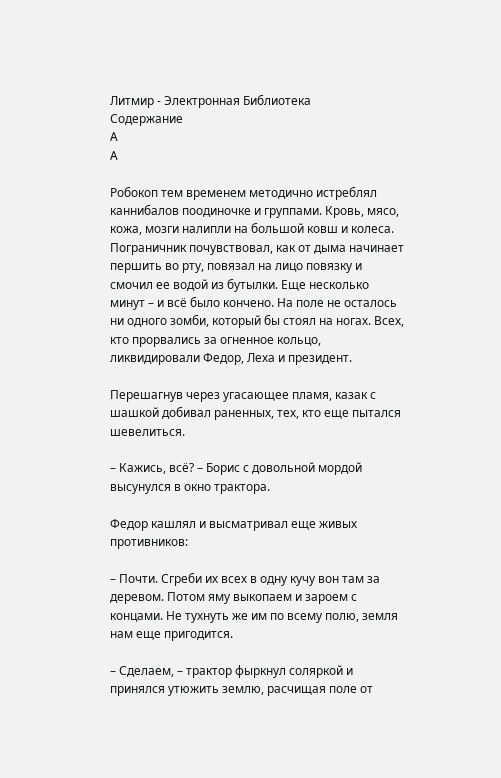Литмир - Электронная Библиотека
Содержание
A
A

Робокоп тем временем методично истреблял каннибалов поодиночке и группами. Кровь, мясо, кожа, мозги налипли на большой ковш и колеса. Пограничник почувствовал, как от дыма начинает першить во рту, повязал на лицо повязку и смочил ее водой из бутылки. Еще несколько минут – и всё было кончено. На поле не осталось ни одного зомби, который бы стоял на ногах. Всех, кто прорвались за огненное кольцо, ликвидировали Федор, Леха и президент.

Перешагнув через угасающее пламя, казак с шашкой добивал раненных, тех, кто еще пытался шевелиться.

– Кажись, всё? – Борис с довольной мордой высунулся в окно трактора.

Федор кашлял и высматривал еще живых противников:

– Почти. Сгреби их всех в одну кучу вон там за деревом. Потом яму выкопаем и зароем с концами. Не тухнуть же им по всему полю, земля нам еще пригодится.

– Сделаем, – трактор фыркнул соляркой и принялся утюжить землю, расчищая поле от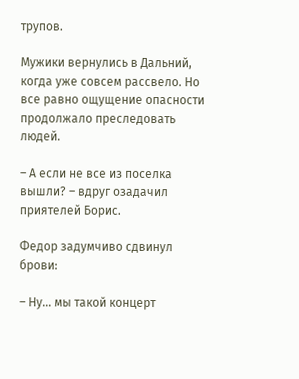трупов.

Мужики вернулись в Дальний, когда уже совсем рассвело. Но все равно ощущение опасности продолжало преследовать людей.

– А если не все из поселка вышли? – вдруг озадачил приятелей Борис.

Федор задумчиво сдвинул брови:

– Ну… мы такой концерт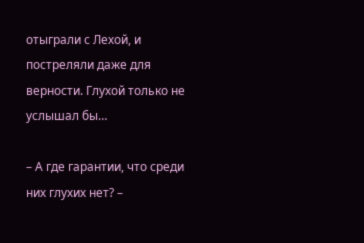отыграли с Лехой, и постреляли даже для верности. Глухой только не услышал бы…

– А где гарантии, что среди них глухих нет? –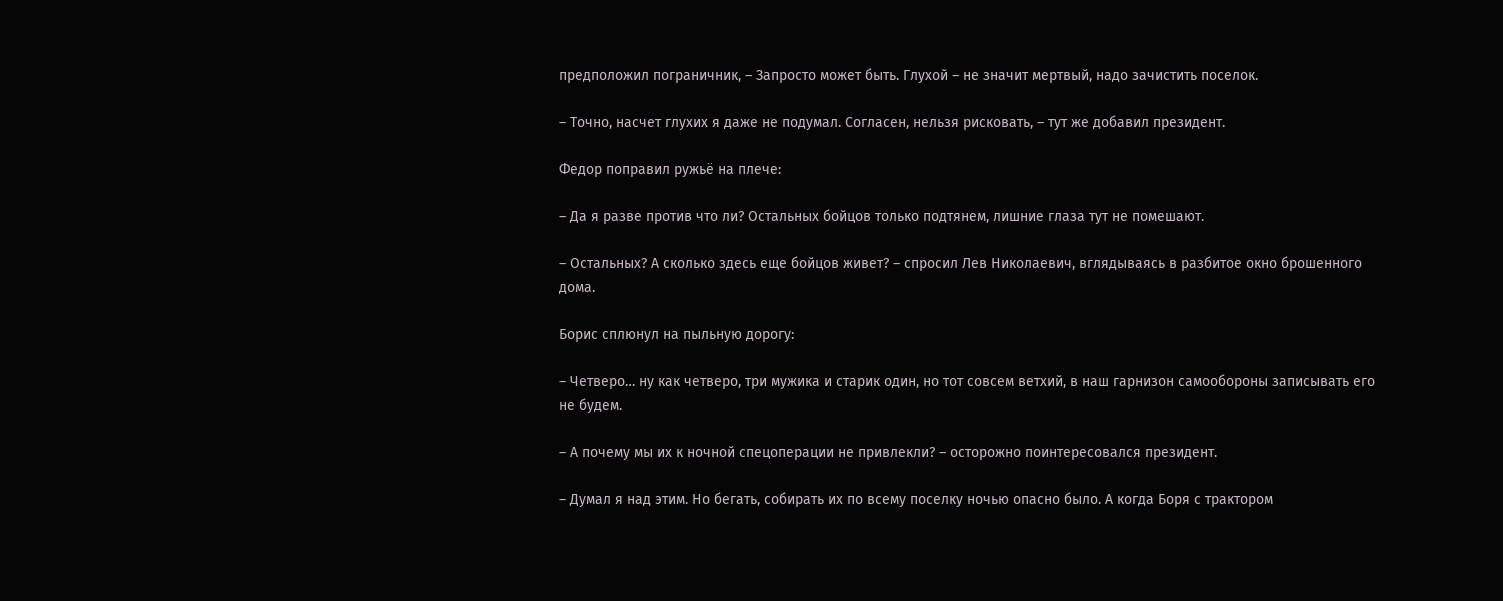предположил пограничник, – Запросто может быть. Глухой – не значит мертвый, надо зачистить поселок.

– Точно, насчет глухих я даже не подумал. Согласен, нельзя рисковать, – тут же добавил президент.

Федор поправил ружьё на плече:

– Да я разве против что ли? Остальных бойцов только подтянем, лишние глаза тут не помешают.

– Остальных? А сколько здесь еще бойцов живет? – спросил Лев Николаевич, вглядываясь в разбитое окно брошенного дома.

Борис сплюнул на пыльную дорогу:

– Четверо… ну как четверо, три мужика и старик один, но тот совсем ветхий, в наш гарнизон самообороны записывать его не будем.

– А почему мы их к ночной спецоперации не привлекли? – осторожно поинтересовался президент.

– Думал я над этим. Но бегать, собирать их по всему поселку ночью опасно было. А когда Боря с трактором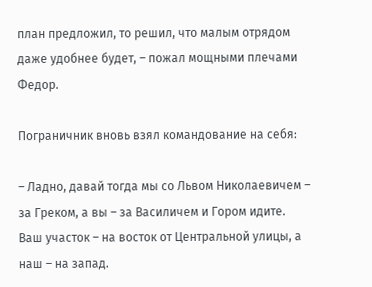план предложил, то решил, что малым отрядом даже удобнее будет, – пожал мощными плечами Федор.

Пограничник вновь взял командование на себя:

– Ладно, давай тогда мы со Львом Николаевичем – за Греком, а вы – за Василичем и Гором идите. Ваш участок – на восток от Центральной улицы, а наш – на запад.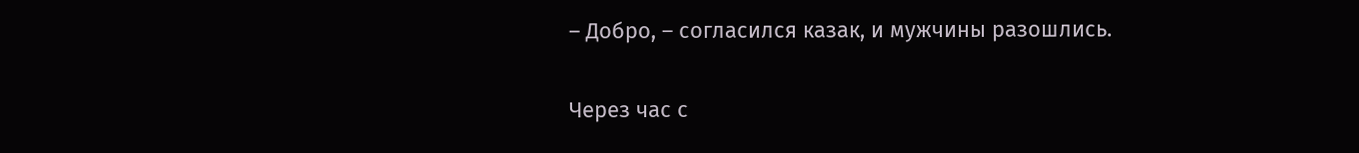– Добро, – согласился казак, и мужчины разошлись.

Через час с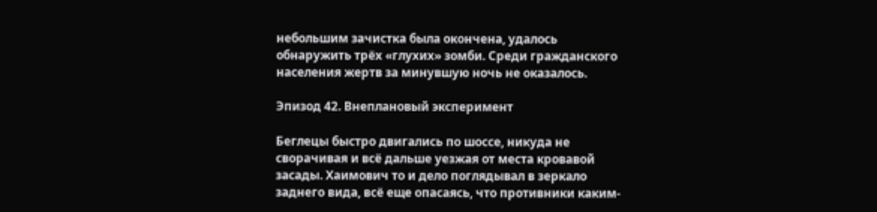небольшим зачистка была окончена, удалось обнаружить трёх «глухих» зомби. Среди гражданского населения жертв за минувшую ночь не оказалось.

Эпизод 42. Внеплановый эксперимент

Беглецы быстро двигались по шоссе, никуда не сворачивая и всё дальше уезжая от места кровавой засады. Хаимович то и дело поглядывал в зеркало заднего вида, всё еще опасаясь, что противники каким-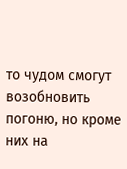то чудом смогут возобновить погоню, но кроме них на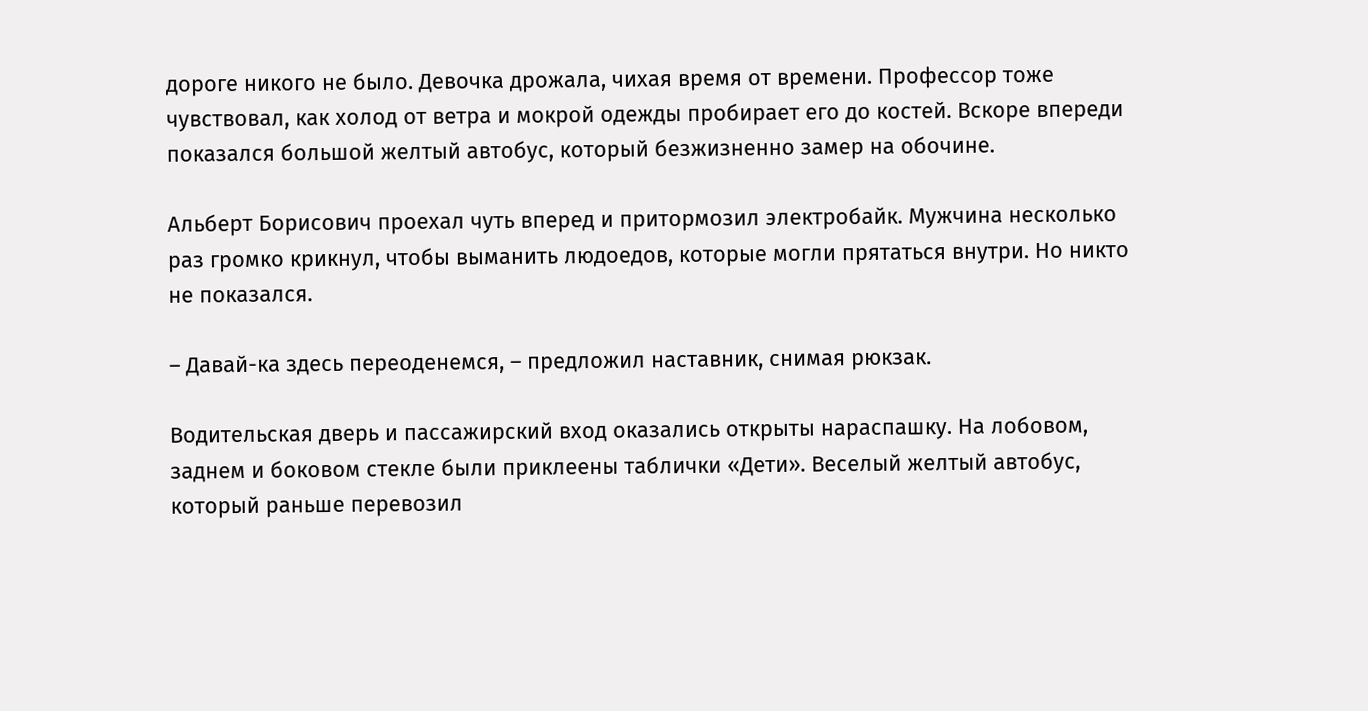дороге никого не было. Девочка дрожала, чихая время от времени. Профессор тоже чувствовал, как холод от ветра и мокрой одежды пробирает его до костей. Вскоре впереди показался большой желтый автобус, который безжизненно замер на обочине.

Альберт Борисович проехал чуть вперед и притормозил электробайк. Мужчина несколько раз громко крикнул, чтобы выманить людоедов, которые могли прятаться внутри. Но никто не показался.

– Давай-ка здесь переоденемся, – предложил наставник, снимая рюкзак.

Водительская дверь и пассажирский вход оказались открыты нараспашку. На лобовом, заднем и боковом стекле были приклеены таблички «Дети». Веселый желтый автобус, который раньше перевозил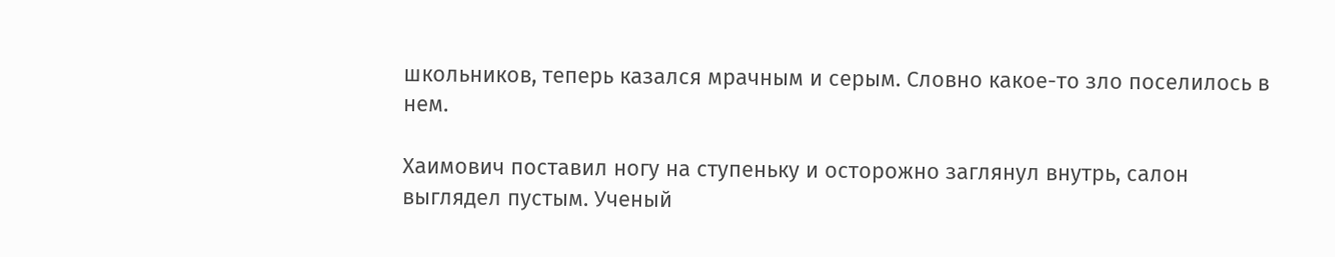школьников, теперь казался мрачным и серым. Словно какое-то зло поселилось в нем.

Хаимович поставил ногу на ступеньку и осторожно заглянул внутрь, салон выглядел пустым. Ученый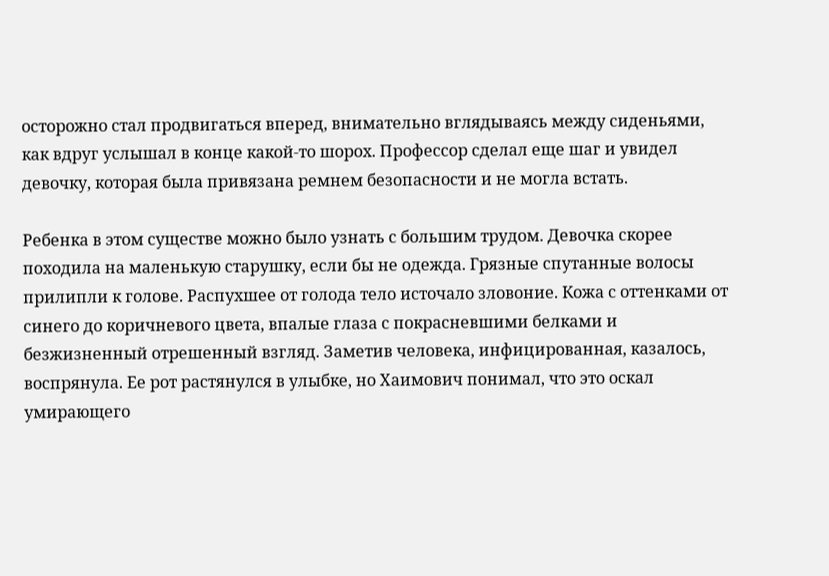осторожно стал продвигаться вперед, внимательно вглядываясь между сиденьями, как вдруг услышал в конце какой-то шорох. Профессор сделал еще шаг и увидел девочку, которая была привязана ремнем безопасности и не могла встать.

Ребенка в этом существе можно было узнать с большим трудом. Девочка скорее походила на маленькую старушку, если бы не одежда. Грязные спутанные волосы прилипли к голове. Распухшее от голода тело источало зловоние. Кожа с оттенками от синего до коричневого цвета, впалые глаза с покрасневшими белками и безжизненный отрешенный взгляд. Заметив человека, инфицированная, казалось, воспрянула. Ее рот растянулся в улыбке, но Хаимович понимал, что это оскал умирающего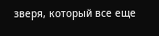зверя, который все еще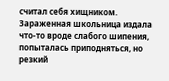считал себя хищником. Зараженная школьница издала что-то вроде слабого шипения, попыталась приподняться, но резкий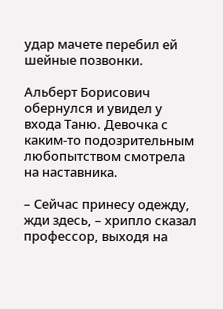удар мачете перебил ей шейные позвонки.

Альберт Борисович обернулся и увидел у входа Таню. Девочка с каким-то подозрительным любопытством смотрела на наставника.

– Сейчас принесу одежду, жди здесь, – хрипло сказал профессор, выходя на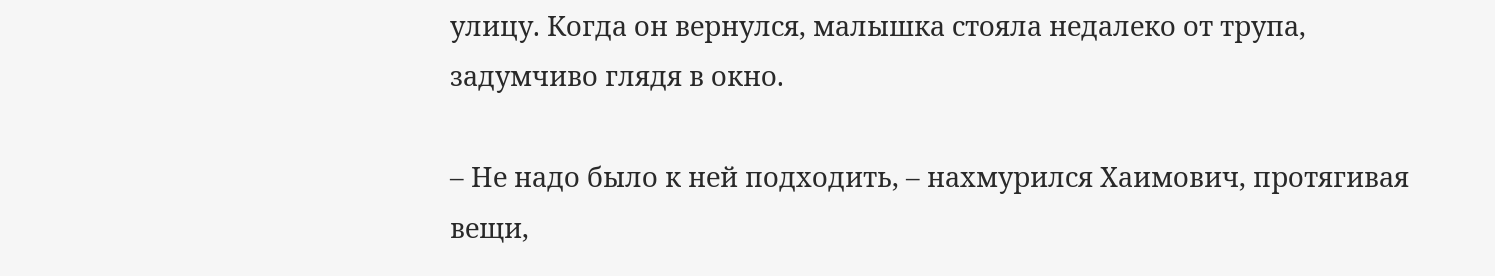улицу. Когда он вернулся, малышка стояла недалеко от трупа, задумчиво глядя в окно.

– Не надо было к ней подходить, – нахмурился Хаимович, протягивая вещи,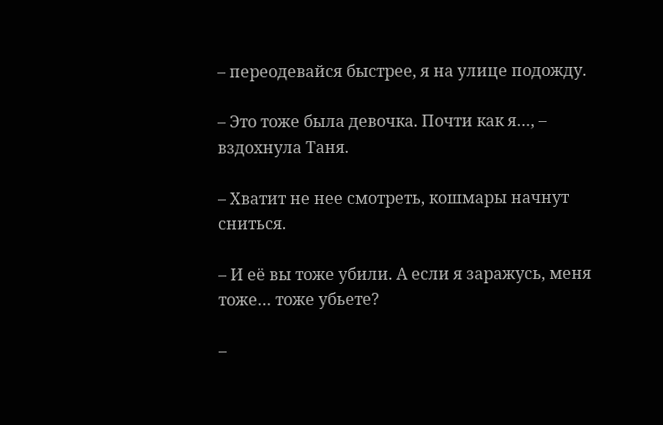– переодевайся быстрее, я на улице подожду.

– Это тоже была девочка. Почти как я…, – вздохнула Таня.

– Хватит не нее смотреть, кошмары начнут сниться.

– И её вы тоже убили. А если я заражусь, меня тоже… тоже убьете?

–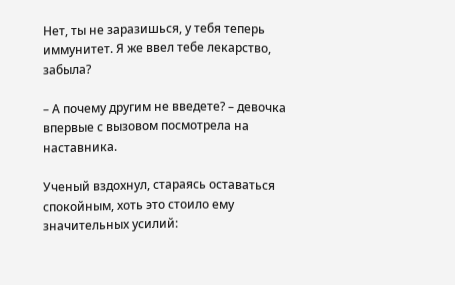Нет, ты не заразишься, у тебя теперь иммунитет. Я же ввел тебе лекарство, забыла?

– А почему другим не введете? – девочка впервые с вызовом посмотрела на наставника.

Ученый вздохнул, стараясь оставаться спокойным, хоть это стоило ему значительных усилий: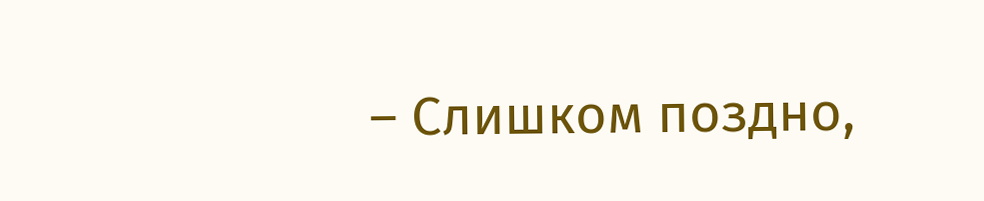– Слишком поздно,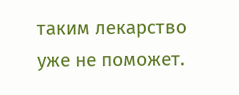таким лекарство уже не поможет.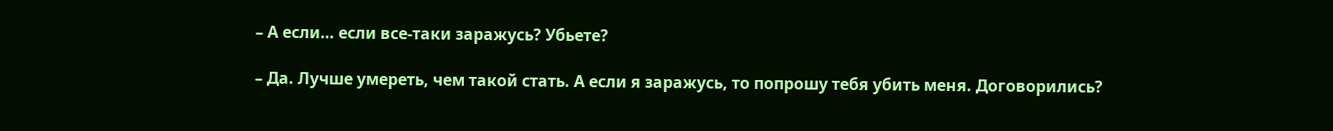– А если… если все-таки заражусь? Убьете?

– Да. Лучше умереть, чем такой стать. А если я заражусь, то попрошу тебя убить меня. Договорились?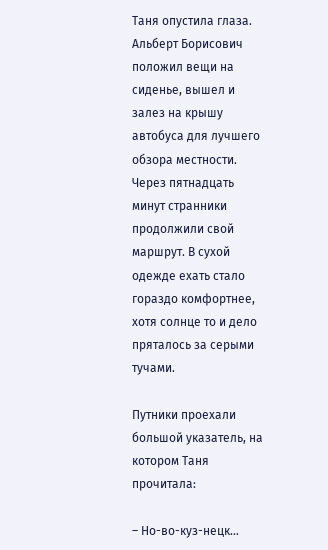Таня опустила глаза. Альберт Борисович положил вещи на сиденье, вышел и залез на крышу автобуса для лучшего обзора местности. Через пятнадцать минут странники продолжили свой маршрут. В сухой одежде ехать стало гораздо комфортнее, хотя солнце то и дело пряталось за серыми тучами.

Путники проехали большой указатель, на котором Таня прочитала:

– Но-во-куз-нецк…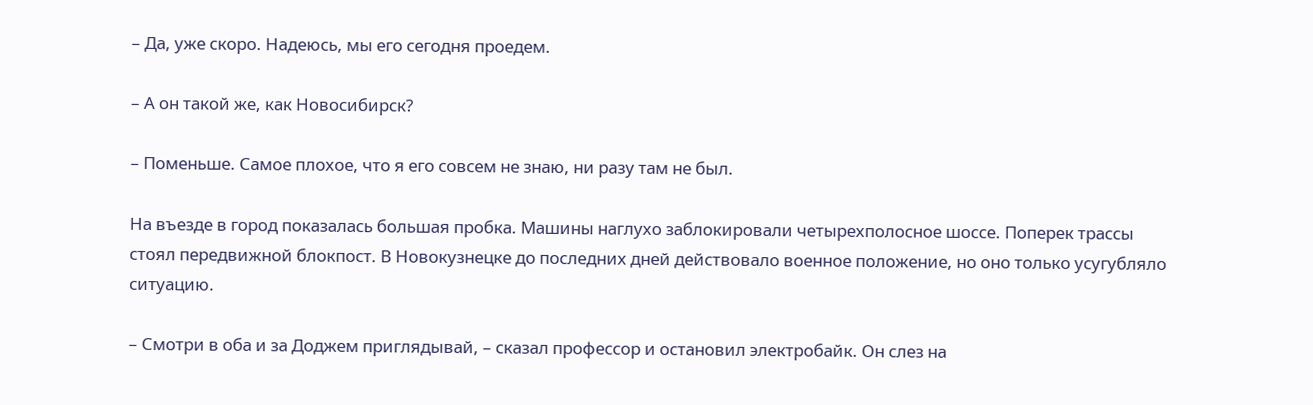– Да, уже скоро. Надеюсь, мы его сегодня проедем.

– А он такой же, как Новосибирск?

– Поменьше. Самое плохое, что я его совсем не знаю, ни разу там не был.

На въезде в город показалась большая пробка. Машины наглухо заблокировали четырехполосное шоссе. Поперек трассы стоял передвижной блокпост. В Новокузнецке до последних дней действовало военное положение, но оно только усугубляло ситуацию.

– Смотри в оба и за Доджем приглядывай, – сказал профессор и остановил электробайк. Он слез на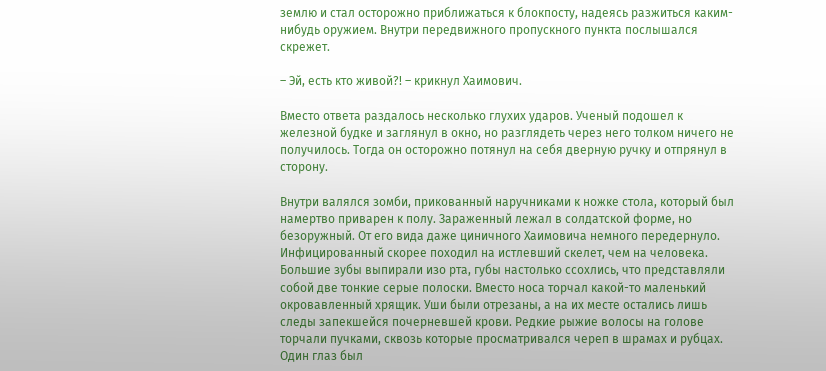землю и стал осторожно приближаться к блокпосту, надеясь разжиться каким-нибудь оружием. Внутри передвижного пропускного пункта послышался скрежет.

– Эй, есть кто живой?! – крикнул Хаимович.

Вместо ответа раздалось несколько глухих ударов. Ученый подошел к железной будке и заглянул в окно, но разглядеть через него толком ничего не получилось. Тогда он осторожно потянул на себя дверную ручку и отпрянул в сторону.

Внутри валялся зомби, прикованный наручниками к ножке стола, который был намертво приварен к полу. Зараженный лежал в солдатской форме, но безоружный. От его вида даже циничного Хаимовича немного передернуло. Инфицированный скорее походил на истлевший скелет, чем на человека. Большие зубы выпирали изо рта, губы настолько ссохлись, что представляли собой две тонкие серые полоски. Вместо носа торчал какой-то маленький окровавленный хрящик. Уши были отрезаны, а на их месте остались лишь следы запекшейся почерневшей крови. Редкие рыжие волосы на голове торчали пучками, сквозь которые просматривался череп в шрамах и рубцах. Один глаз был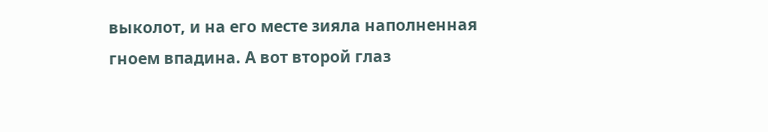выколот, и на его месте зияла наполненная гноем впадина. А вот второй глаз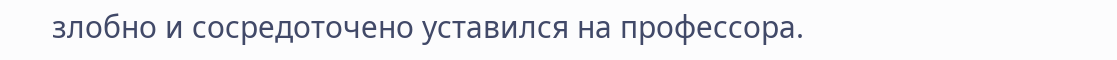злобно и сосредоточено уставился на профессора.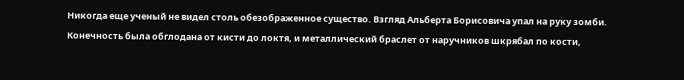Никогда еще ученый не видел столь обезображенное существо. Взгляд Альберта Борисовича упал на руку зомби. Конечность была обглодана от кисти до локтя, и металлический браслет от наручников шкрябал по кости,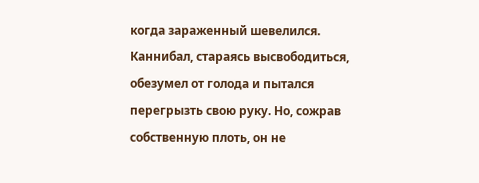когда зараженный шевелился. Каннибал, стараясь высвободиться, обезумел от голода и пытался перегрызть свою руку. Но, сожрав собственную плоть, он не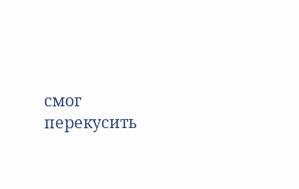смог перекусить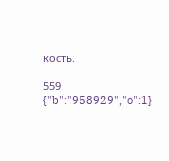кость.

559
{"b":"958929","o":1}